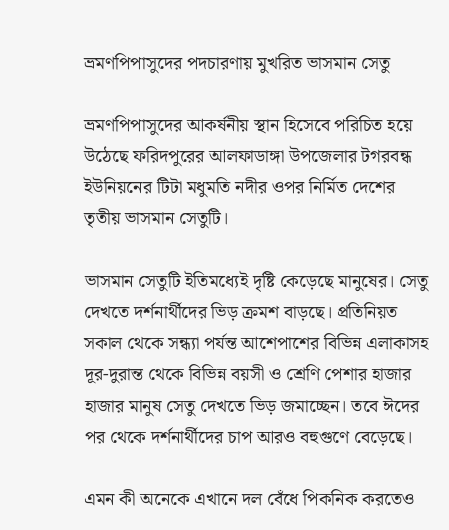ভ্রমণপিপাসুদের পদচারণায় মুখরিত ভাসমান সেতু

ভ্রমণপিপাসুদের আকর্ষনীয় স্থান হিসেবে পরিচিত হয়ে উঠেছে ফরিদপুরের আলফাডাঙ্গা উপজেলার টগরবন্ধ ইউনিয়নের টিটা মধুমতি নদীর ওপর নির্মিত দেশের তৃতীয় ভাসমান সেতুটি।

ভাসমান সেতুটি ইতিমধ্যেই দৃষ্টি কেড়েছে মানুষের। সেতু দেখতে দর্শনার্থীদের ভিড় ক্রমশ বাড়ছে। প্রতিনিয়ত সকাল থেকে সন্ধ্যা পর্যন্ত আশেপাশের বিভিন্ন এলাকাসহ দূর-দুরান্ত থেকে বিভিন্ন বয়সী ও শ্রেণি পেশার হাজার হাজার মানুষ সেতু দেখতে ভিড় জমাচ্ছেন। তবে ঈদের পর থেকে দর্শনার্থীদের চাপ আরও বহুগুণে বেড়েছে।

এমন কী অনেকে এখানে দল বেঁধে পিকনিক করতেও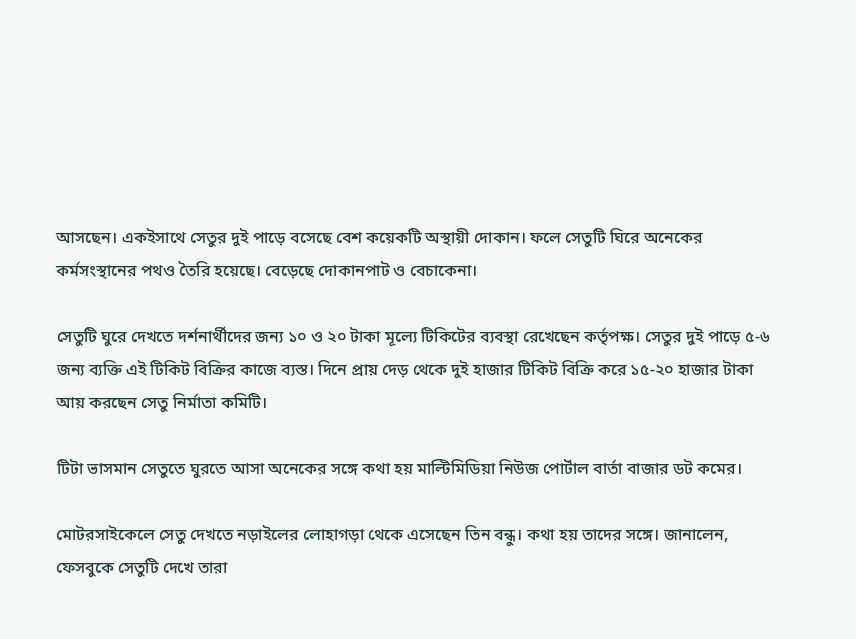আসছেন। একইসাথে সেতুর দুই পাড়ে বসেছে বেশ কয়েকটি অস্থায়ী দোকান। ফলে সেতুটি ঘিরে অনেকের কর্মসংস্থানের পথও তৈরি হয়েছে। বেড়েছে দোকানপাট ও বেচাকেনা।

সেতুটি ঘুরে দেখতে দর্শনার্থীদের জন্য ১০ ও ২০ টাকা মূল্যে টিকিটের ব্যবস্থা রেখেছেন কর্তৃপক্ষ। সেতুর দুই পাড়ে ৫-৬ জন্য ব্যক্তি এই টিকিট বিক্রির কাজে ব্যস্ত। দিনে প্রায় দেড় থেকে দুই হাজার টিকিট বিক্রি করে ১৫-২০ হাজার টাকা আয় করছেন সেতু নির্মাতা কমিটি।

টিটা ভাসমান সেতুতে ঘুরতে আসা অনেকের সঙ্গে কথা হয় মাল্টিমিডিয়া নিউজ পোর্টাল বার্তা বাজার ডট কমের।

মোটরসাইকেলে সেতু দেখতে নড়াইলের লোহাগড়া থেকে এসেছেন তিন বন্ধু। কথা হয় তাদের সঙ্গে। জানালেন, ফেসবুকে সেতুটি দেখে তারা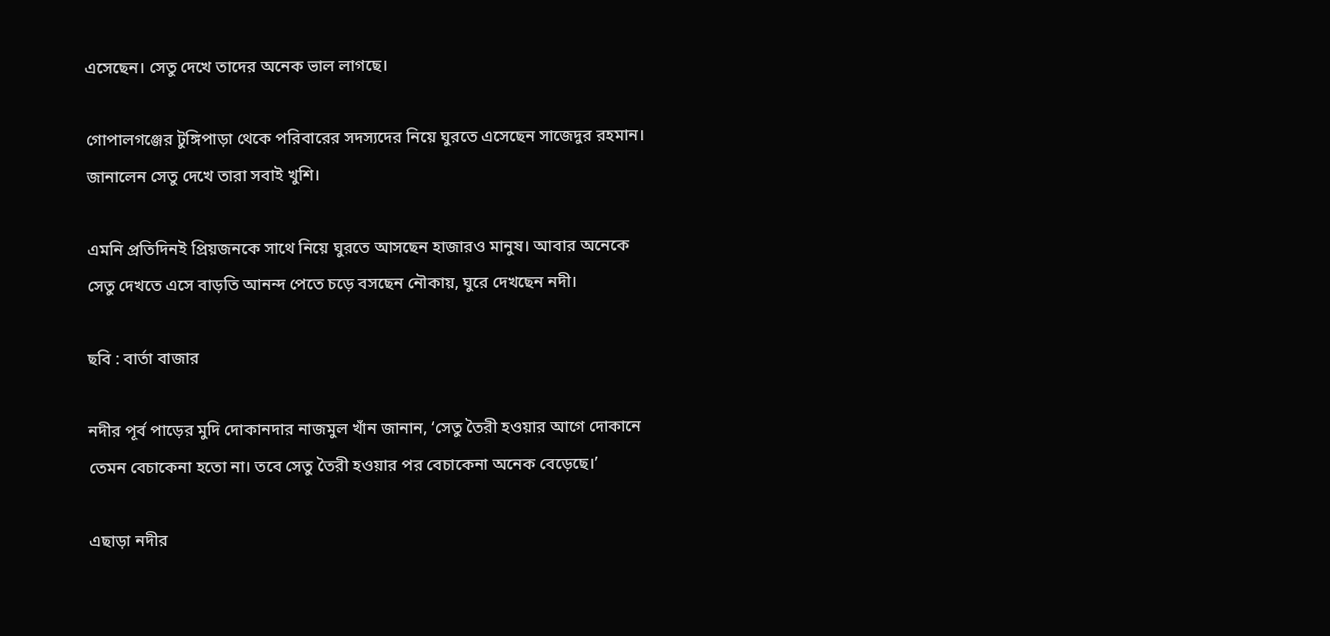এসেছেন। সেতু দেখে তাদের অনেক ভাল লাগছে।

গোপালগঞ্জের টুঙ্গিপাড়া থেকে পরিবারের সদস্যদের নিয়ে ঘুরতে এসেছেন সাজেদুর রহমান। জানালেন সেতু দেখে তারা সবাই খুশি।

এমনি প্রতিদিনই প্রিয়জনকে সাথে নিয়ে ঘুরতে আসছেন হাজারও মানুষ। আবার অনেকে সেতু দেখতে এসে বাড়তি আনন্দ পেতে চড়ে বসছেন নৌকায়, ঘুরে দেখছেন নদী।

ছবি : বার্তা বাজার

নদীর পূর্ব পাড়ের মুদি দোকানদার নাজমুল খাঁন জানান, ‘সেতু তৈরী হওয়ার আগে দোকানে তেমন বেচাকেনা হতো না। তবে সেতু তৈরী হওয়ার পর বেচাকেনা অনেক বেড়েছে।’

এছাড়া নদীর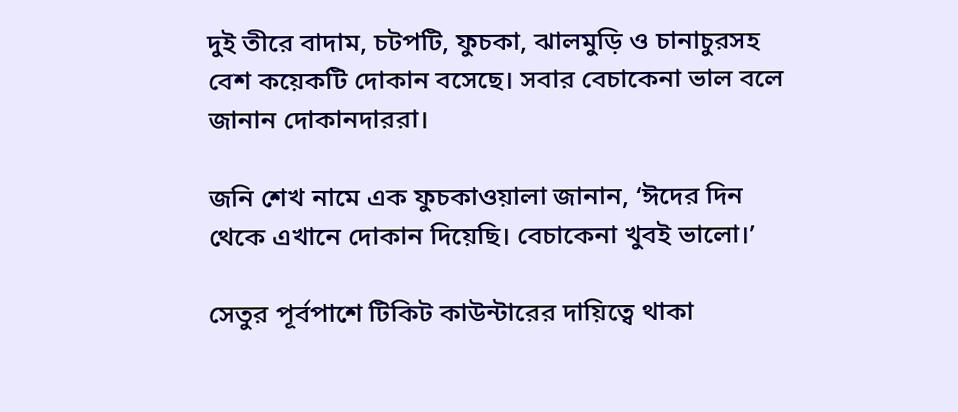দুই তীরে বাদাম, চটপটি, ফুচকা, ঝালমুড়ি ও চানাচুরসহ বেশ কয়েকটি দোকান বসেছে। সবার বেচাকেনা ভাল বলে জানান দোকানদাররা।

জনি শেখ নামে এক ফুচকাওয়ালা জানান, ‘ঈদের দিন থেকে এখানে দোকান দিয়েছি। বেচাকেনা খুবই ভালো।’

সেতুর পূর্বপাশে টিকিট কাউন্টারের দায়িত্বে থাকা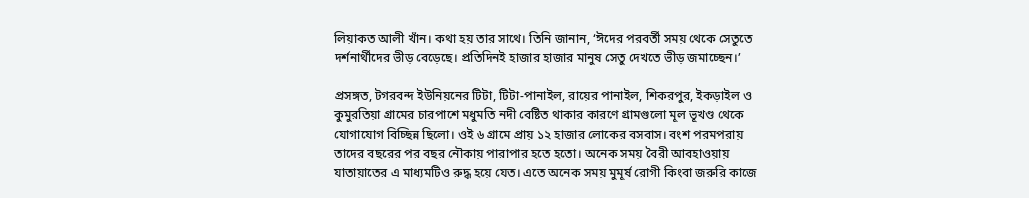লিয়াকত আলী খাঁন। কথা হয় তার সাথে। তিনি জানান, ‘ঈদের পরবর্তী সময় থেকে সেতুতে দর্শনার্থীদের ভীড় বেড়েছে। প্রতিদিনই হাজার হাজার মানুষ সেতু দেখতে ভীড় জমাচ্ছেন।’

প্রসঙ্গত, টগরবন্দ ইউনিয়নের টিটা, টিটা-পানাইল, রায়ের পানাইল, শিকরপুর, ইকড়াইল ও কুমুরতিয়া গ্রামের চারপাশে মধুমতি নদী বেষ্টিত থাকার কারণে গ্রামগুলো মূল ভূখণ্ড থেকে যোগাযোগ বিচ্ছিন্ন ছিলো। ওই ৬ গ্রামে প্রায় ১২ হাজার লোকের বসবাস। বংশ পরমপরায় তাদের বছরের পর বছর নৌকায় পারাপার হতে হতো। অনেক সময় বৈরী আবহাওয়ায় যাতায়াতের এ মাধ্যমটিও রুদ্ধ হয়ে যেত। এতে অনেক সময় মুমূর্ষ রোগী কিংবা জরুরি কাজে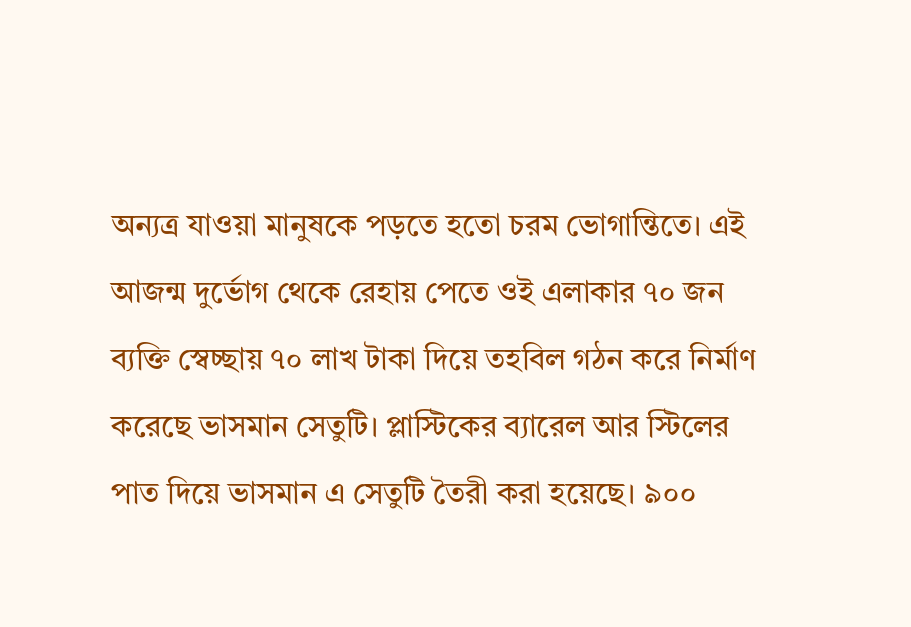অন্যত্র যাওয়া মানুষকে পড়তে হতো চরম ভোগান্তিতে। এই আজন্ম দুর্ভোগ থেকে রেহায় পেতে ওই এলাকার ৭০ জন ব্যক্তি স্বেচ্ছায় ৭০ লাখ টাকা দিয়ে তহবিল গঠন করে নির্মাণ করেছে ভাসমান সেতুটি। প্লাস্টিকের ব্যারেল আর স্টিলের পাত দিয়ে ভাসমান এ সেতুটি তৈরী করা হয়েছে। ৯০০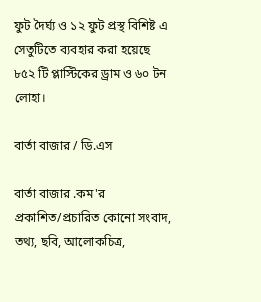ফুট দৈর্ঘ্য ও ১২ ফুট প্রস্থ বিশিষ্ট এ সেতুটিতে ব্যবহার করা হয়েছে ৮৫২ টি প্লাস্টিকের ড্রাম ও ৬০ টন লোহা।

বার্তা বাজার / ডি.এস

বার্তা বাজার .কম'র প্রকাশিত/প্রচারিত কোনো সংবাদ, তথ্য, ছবি, আলোকচিত্র,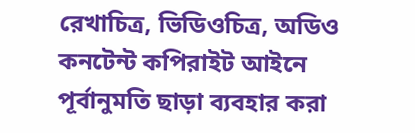রেখাচিত্র, ভিডিওচিত্র, অডিও কনটেন্ট কপিরাইট আইনে পূর্বানুমতি ছাড়া ব্যবহার করা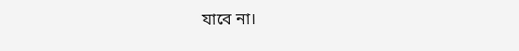যাবে না।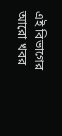এই বিভাগের আরো খবর